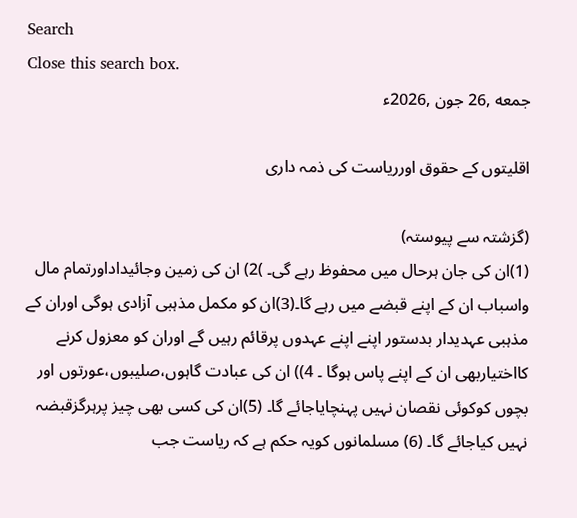Search
Close this search box.
جمعه ,26 جون ,2026ء

اقلیتوں کے حقوق اورریاست کی ذمہ داری

(گزشتہ سے پیوستہ)
(1)ان کی جان ہرحال میں محفوظ رہے گی۔ )2) ان کی زمین وجائیداداورتمام مال واسباب ان کے اپنے قبضے میں رہے گا۔(3)ان کو مکمل مذہبی آزادی ہوگی اوران کے مذہبی عہدیدار بدستور اپنے اپنے عہدوں پرقائم رہیں گے اوران کو معزول کرنے کااختیاربھی ان کے اپنے پاس ہوگا ۔ 4)) ان کی عبادت گاہوں،صلیبوں،عورتوں اور بچوں کوکوئی نقصان نہیں پہنچایاجائے گا۔ (5)ان کی کسی بھی چیز پرہرگزقبضہ نہیں کیاجائے گا۔ (6) مسلمانوں کویہ حکم ہے کہ ریاست جب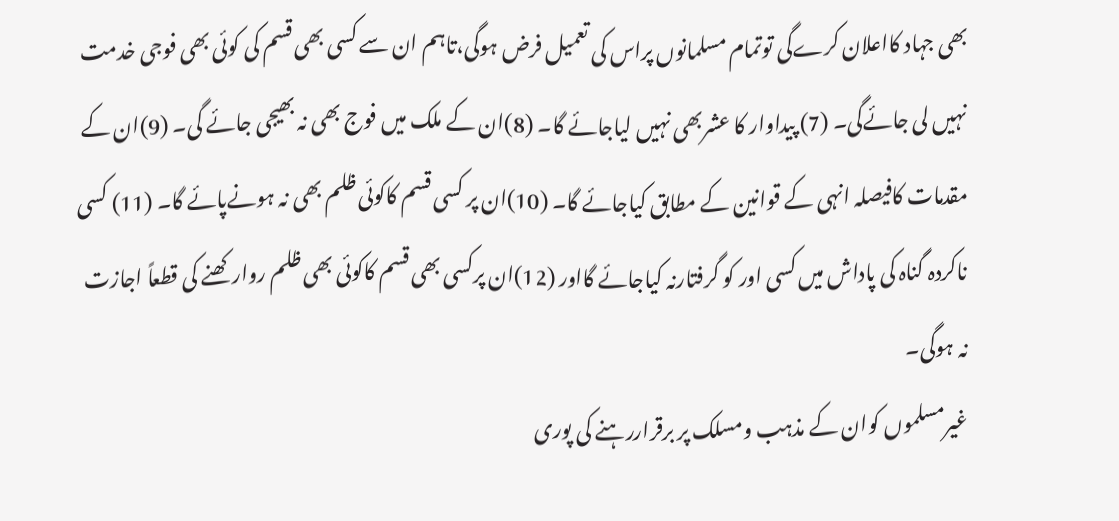بھی جہاد کااعلان کرےگی توتمام مسلمانوں پراس کی تعمیل فرض ہوگی،تاہم ان سے کسی بھی قسم کی کوئی بھی فوجی خدمت نہیں لی جائےگی۔ (7) پیداوار کا عشربھی نہیں لیاجائے گا۔ (8)ان کے ملک میں فوج بھی نہ بھیجی جائے گی۔ (9)ان کے مقدمات کافیصلہ انہی کے قوانین کے مطابق کیاجائے گا۔ (10)ان پر کسی قسم کاکوئی ظلم بھی نہ ہونےپائے گا۔ (11) کسی ناکردہ گناہ کی پاداش میں کسی اور کو گرفتارنہ کیاجائے گااور (12)ان پرکسی بھی قسم کاکوئی بھی ظلم روارکھنے کی قطعاً اجازت نہ ہوگی۔
غیرمسلموں کوان کے مذہب ومسلک پر برقراررہنے کی پوری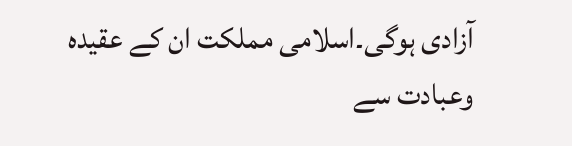آزادی ہوگی۔اسلامی مملکت ان کے عقیدہ وعبادت سے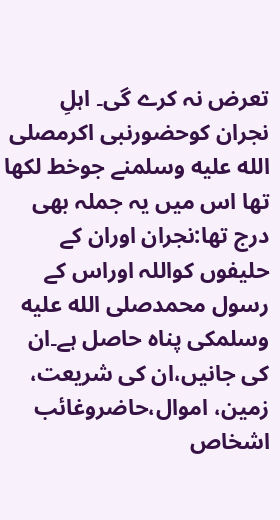تعرض نہ کرے گی۔ اہلِ نجران کوحضورنبی اکرمصلى الله عليه وسلمنے جوخط لکھا تھا اس میں یہ جملہ بھی درج تھا:نجران اوران کے حلیفوں کواللہ اوراس کے رسول محمدصلى الله عليه وسلمکی پناہ حاصل ہے۔ان کی جانیں،ان کی شریعت، زمین، اموال،حاضروغائب اشخاص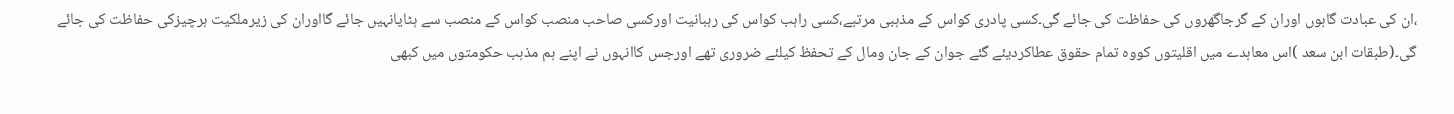،ان کی عبادت گاہوں اوران کے گرجاگھروں کی حفاظت کی جائے گی۔کسی پادری کواس کے مذہبی مرتبے،کسی راہب کواس کی رہبانیت اورکسی صاحب منصب کواس کے منصب سے ہٹایانہیں جائے گااوران کی زیرملکیت ہرچیزکی حفاظت کی جائے گی۔(طبقات ابن سعد )اس معاہدے میں اقلیتوں کووہ تمام حقوق عطاکردیئے گئے جوان کے جان ومال کے تحفظ کیلئے ضروری تھے اورجس کاانہوں نے اپنے ہم مذہب حکومتوں میں کبھی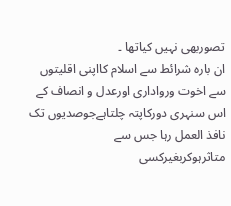تصوربھی نہیں کیاتھا ۔
ان بارہ شرائط سے اسلام کااپنی اقلیتوں سے اخوت ورواداری اورعدل و انصاف کے اس سنہری دورکاپتہ چلتاہےجوصدیوں تک نافذ العمل رہا جس سے متاثرہوکربغیرکسی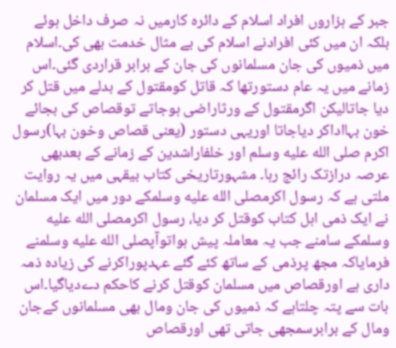جبر کے ہزاروں افراد اسلام کے دائرہ کارمیں نہ صرف داخل ہوئے بلکہ ان میں کئی افرادنے اسلام کی بے مثال خدمت بھی کی۔اسلام میں ذمیوں کی جان مسلمانوں کی جان کے برابر قراردی گئی۔اس زمانے میں یہ عام دستورتھا کہ قاتل کومقتول کے بدلے میں قتل کر دیا جاتالیکن اگرمقتول کے ورثاراضی ہوجاتے توقصاص کی بجائے خون بہااداکر دیاجاتا اوریہی دستور (یعنی قصاص وخون بہا)رسول اکرم صلى الله عليه وسلم اور خلفاراشدین کے زمانے کے بعدبھی عرصہ درازتک رائج رہا۔ مشہورتاریخی کتاب بیقہی میں یہ روایت ملتی ہے کہ رسول اکرمصلى الله عليه وسلمکے دور میں ایک مسلمان نے ایک ذمی اہل کتاب کوقتل کر دیا، رسول اکرمصلى الله عليه وسلمکے سامنے جب یہ معاملہ پیش ہواتوآپصلى الله عليه وسلمنے فرمایاکہ مجھ پرذمی کے ساتھ کئے گئے عہدپوراکرنے کی زیادہ ذمہ داری ہے اورقصاص میں مسلمان کوقتل کرنے کاحکم دےدیاگیا۔اس بات سے پتہ چلتاہے کہ ذمیوں کی جان ومال بھی مسلمانوں کےجان ومال کے برابرسمجھی جاتی تھی اورقصاص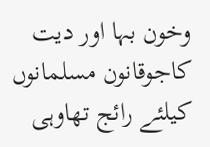وخون بہا اور دیت کاجوقانون مسلمانوں کیلئے رائج تھاوہی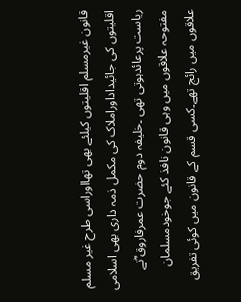قانون غیرمسلم اقلیتوں کیلئے بھی تھااوراسی طرح غیر مسلم اقلیتوں کی جائیداداوراملاک کی مکمل ذمہ داری بھی اسلامی ریاست پرعائدہوتی تھی ۔خلیفہ دوم حضرت عمرفاروق ؓنے مفتوحہ علاقوں میں وہی قانون نافذ کئے جوخودمسلمان علاقوں میں رائج تھے۔کسی قسم کے قانون میں کوئی تفریق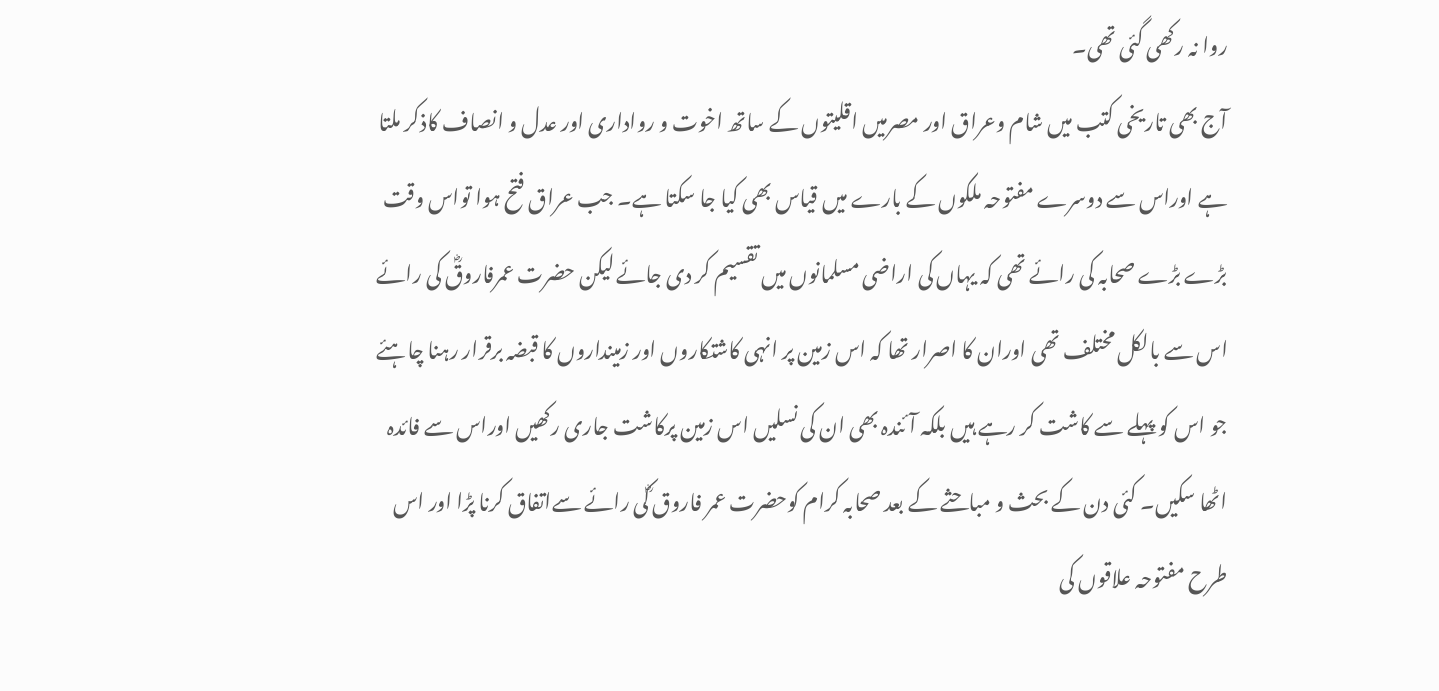روا نہ رکھی گئی تھی۔
آج بھی تاریخی کتب میں شام وعراق اور مصرمیں اقلیتوں کے ساتھ اخوت و رواداری اور عدل و انصاف کاذکر ملتا ہے اوراس سے دوسرے مفتوحہ ملکوں کے بارے میں قیاس بھی کیا جا سکتا ہے۔ جب عراق فتح ہوا تواس وقت بڑے بڑے صحابہ کی رائے تھی کہ یہاں کی اراضی مسلمانوں میں تقسیم کر دی جائے لیکن حضرت عمرفاروقؓ کی رائے اس سے بالکل مختلف تھی اوران کا اصرار تھا کہ اس زمین پر انہی کاشتکاروں اور زمینداروں کا قبضہ برقرار رہنا چاہئے جو اس کو پہلے سے کاشت کر رہے ہیں بلکہ آئندہ بھی ان کی نسلیں اس زمین پرکاشت جاری رکھیں اوراس سے فائدہ اٹھا سکیں۔ کئی دن کے بحث و مباحثے کے بعد صحابہ کرام کوحضرت عمر فاروق ؓکی رائے سےاتفاق کرنا پڑا اور اس طرح مفتوحہ علاقوں کی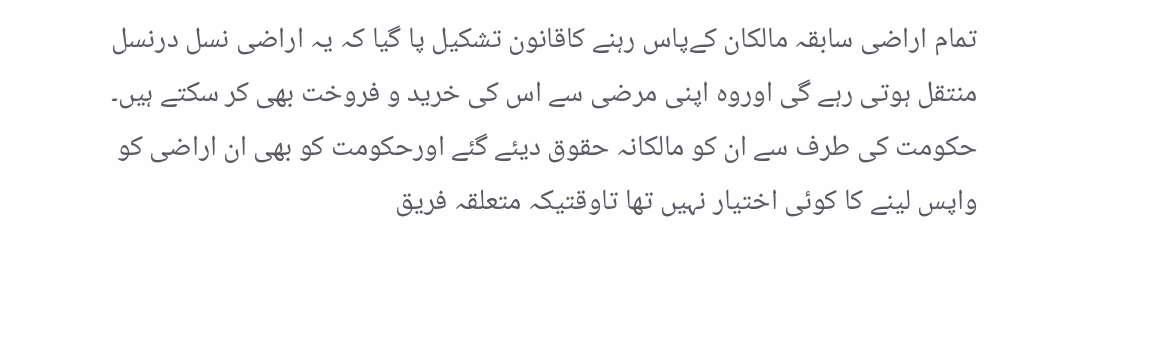تمام اراضی سابقہ مالکان کےپاس رہنے کاقانون تشکیل پا گیا کہ یہ اراضی نسل درنسل منتقل ہوتی رہے گی اوروہ اپنی مرضی سے اس کی خرید و فروخت بھی کر سکتے ہیں۔ حکومت کی طرف سے ان کو مالکانہ حقوق دیئے گئے اورحکومت کو بھی ان اراضی کو واپس لینے کا کوئی اختیار نہیں تھا تاوقتیکہ متعلقہ فریق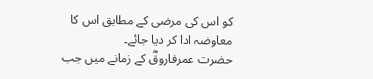کو اس کی مرضی کے مطابق اس کا معاوضہ ادا کر دیا جائے۔
حضرت عمرفاروقؓ کے زمانے میں جب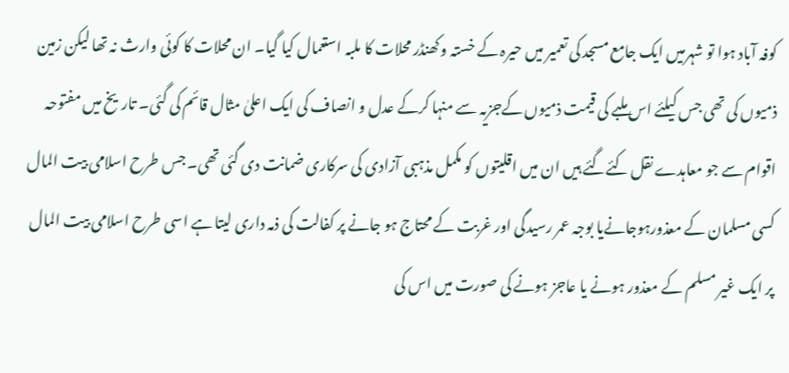کوفہ آباد ہوا تو شہرمیں ایک جامع مسجد کی تعمیر میں حیرہ کے خستہ و کھنڈر محلات کا ملبہ استعمال کیا گیا۔ ان محلات کا کوئی وارث نہ تھا لیکن زمین ذمیوں کی تھی جس کیلئے اس ملبے کی قیمت ذمیوں کےجزیہ سے منہا کرکے عدل و انصاف کی ایک اعلیٰ مثال قائم کی گئی۔ تاریخ میں مفتوحہ اقوام سے جو معاہدے نقل کئےگئے ہیں ان میں اقلیتوں کو مکمل مذہبی آزادی کی سرکاری ضمانت دی گئی تھی۔ جس طرح اسلامی بیت المال کسی مسلمان کے معذورہوجانےیا بوجہ عمر رسیدگی اور غربت کے محتاج ہو جانے پر کفالت کی ذمہ داری لیتا ہے اسی طرح اسلامی بیت المال پر ایک غیر مسلم کے معذور ہونے یا عاجز ہونے کی صورت میں اس کی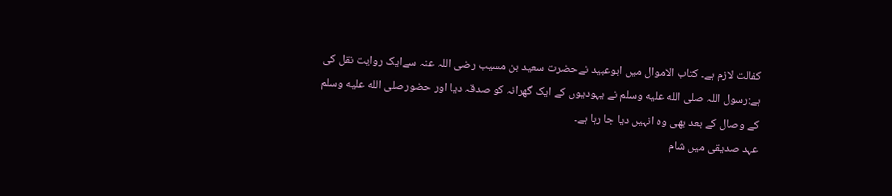کفالت لازم ہے۔ کتاب الاموال میں ابوعبید نےحضرت سعید بن مسیب رضی اللہ عنہ سےایک روایت نقل کی ہے:رسول اللہ صلى الله عليه وسلم نے یہودیوں کے ایک گھرانہ کو صدقہ دیا اور حضورصلى الله عليه وسلم کے وصال کے بعد بھی وہ انہیں دیا جا رہا ہے۔
عہد صدیقی میں شام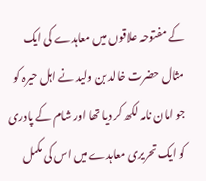کے مفتوحہ علاقوں میں معاہدے کی ایک مثال حضرت خالد بن ولید نے اہل حیرہ کو جو امان نامہ لکھ کر دیا تھا اور شام کے پادری کو ایک تحریری معاہدے میں اس کی مکمل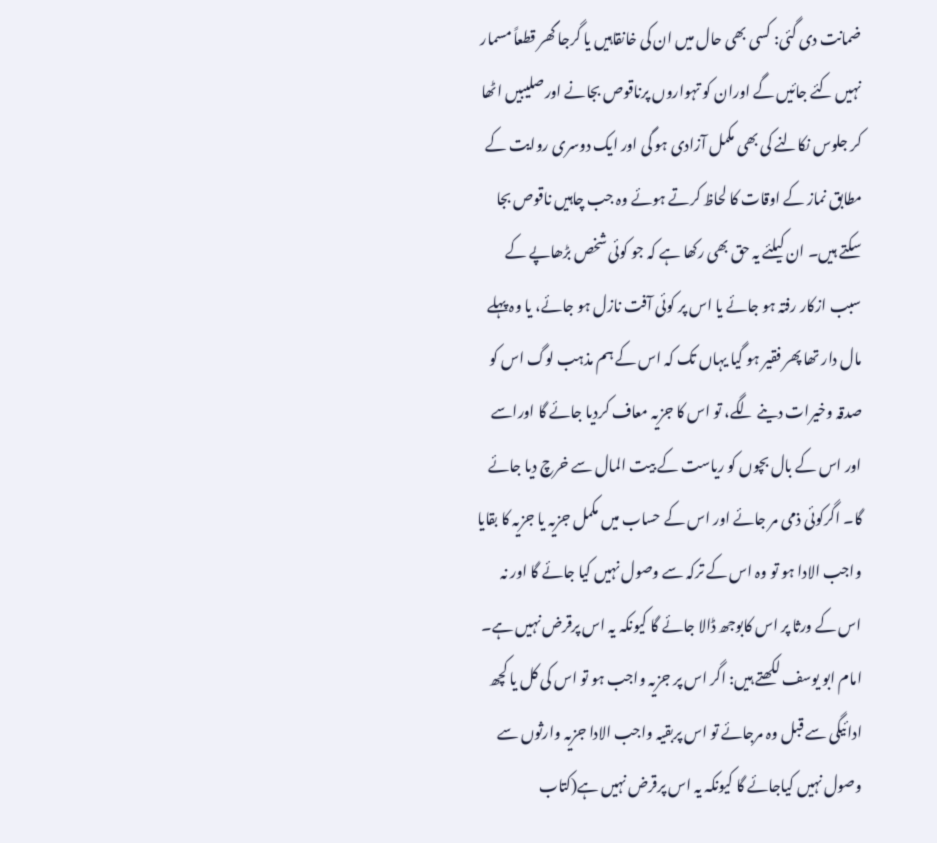ضمانت دی گئی: کسی بھی حال میں ان کی خانقاہیں یا گرجا گھر قطعاً مسمار نہیں کئے جائیں گے اوران کو تہواروں پرناقوص بجانے اورصلیبیں اٹھا کر جلوس نکالنے کی بھی مکمل آزادی ہو گی اور ایک دوسری روایت کے مطابق نماز کے اوقات کا لحاظ کرتے ہوئے وہ جب چاہیں ناقوص بجا سکتے ہیں۔ ان کیلئے یہ حق بھی رکھا ہے کہ جو کوئی شخص بڑھاپے کے سبب ازکار رفتہ ہو جائے یا اس پر کوئی آفت نازل ہو جائے، یا وہ پہلے مال دار تھا پھر فقیر ہو گیا یہاں تک کہ اس کے ہم مذہب لوگ اس کو صدقہ وخیرات دینے لگے، تو اس کا جزیہ معاف کردیا جائے گا اوراسے اور اس کے بال بچوں کو ریاست کے بیت المال سے خرچ دیا جائے گا۔ اگرکوئی ذمی مر جائے اور اس کے حساب میں مکمل جزیہ یا جزیہ کا بقایا واجب الادا ہو تو وہ اس کے ترکہ سے وصول نہیں کیا جائے گا اور نہ اس کے ورثا پر اس کابوجھ ڈالا جائے گا کیونکہ یہ اس پرقرض نہیں ہے۔ امام ابو یوسف لکھتے ہیں: اگر اس پر جزیہ واجب ہو تو اس کی کل یا کچھ ادائیگی سے قبل وہ مرجائے تو اس پربقیہ واجب الادا جزیہ وارثوں سے وصول نہیں کیاجائے گا کیونکہ یہ اس پرقرض نہیں ہے(کتاب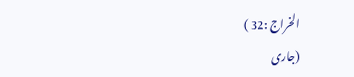الخراج :32 )
(جاری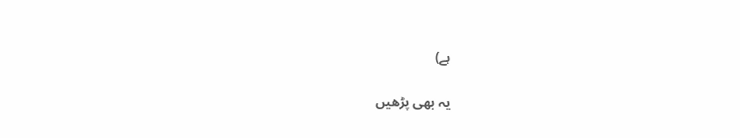ہے)

یہ بھی پڑھیں